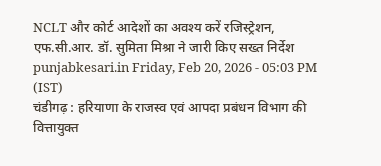NCLT और कोर्ट आदेशों का अवश्य करें रजिस्ट्रेशन, एफ.सी.आर. डॉ. सुमिता मिश्रा ने जारी किए सख्त निर्देश
punjabkesari.in Friday, Feb 20, 2026 - 05:03 PM (IST)
चंडीगढ़ : हरियाणा के राजस्व एवं आपदा प्रबंधन विभाग की वित्तायुक्त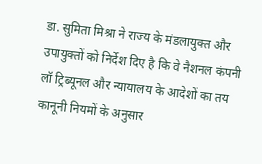डा. सुमिता मिश्रा ने राज्य के मंडलायुक्त और उपायुक्तों को निर्देश दिए है कि वे नैशनल कंपनी लॉ ट्रिब्यूनल और न्यायालय के आदेशों का तय कानूनी नियमों के अनुसार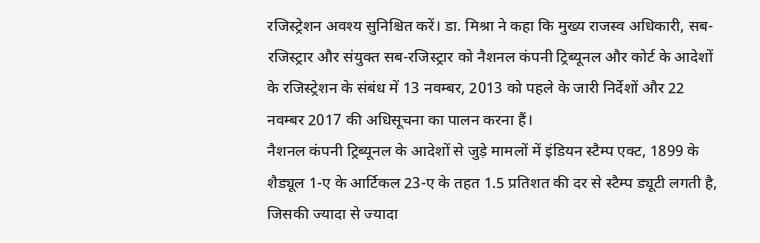रजिस्ट्रेशन अवश्य सुनिश्चित करें। डा. मिश्रा ने कहा कि मुख्य राजस्व अधिकारी, सब-रजिस्ट्रार और संयुक्त सब-रजिस्ट्रार को नैशनल कंपनी ट्रिब्यूनल और कोर्ट के आदेशों के रजिस्ट्रेशन के संबंध में 13 नवम्बर, 2013 को पहले के जारी निर्देशों और 22 नवम्बर 2017 की अधिसूचना का पालन करना हैं।
नैशनल कंपनी ट्रिब्यूनल के आदेशों से जुड़े मामलों में इंडियन स्टैम्प एक्ट, 1899 के शैड्यूल 1-ए के आर्टिकल 23-ए के तहत 1.5 प्रतिशत की दर से स्टैम्प ड्यूटी लगती है, जिसकी ज्यादा से ज्यादा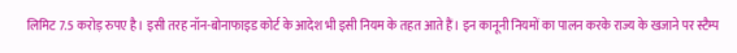लिमिट 7.5 करोड़ रुपए है। इसी तरह नॉन-बोनाफाइड कोर्ट के आदेश भी इसी नियम के तहत आते हैं। इन कानूनी नियमों का पालन करके राज्य के खजाने पर स्टैम्प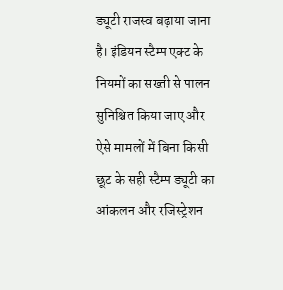ड्यूटी राजस्व बढ़ाया जाना है। इंडियन स्टैम्प एक्ट के नियमों का सख्ती से पालन सुनिश्चित किया जाए और ऐसे मामलों में बिना किसी छूट के सही स्टैम्प ड्यूटी का आंकलन और रजिस्ट्रेशन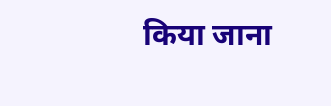किया जाना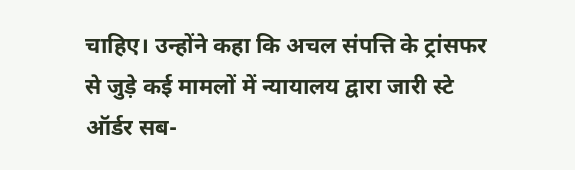चाहिए। उन्होंने कहा कि अचल संपत्ति के ट्रांसफर से जुड़े कई मामलों में न्यायालय द्वारा जारी स्टे ऑर्डर सब-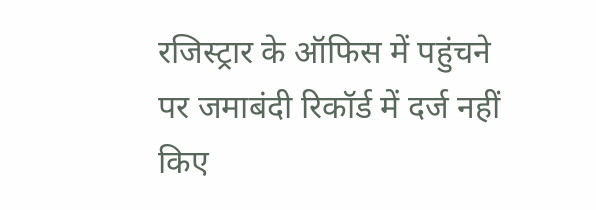रजिस्ट्रार के ऑफिस में पहुंचने पर जमाबंदी रिकॉर्ड में दर्ज नहीं किए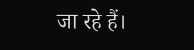जा रहे हैं।